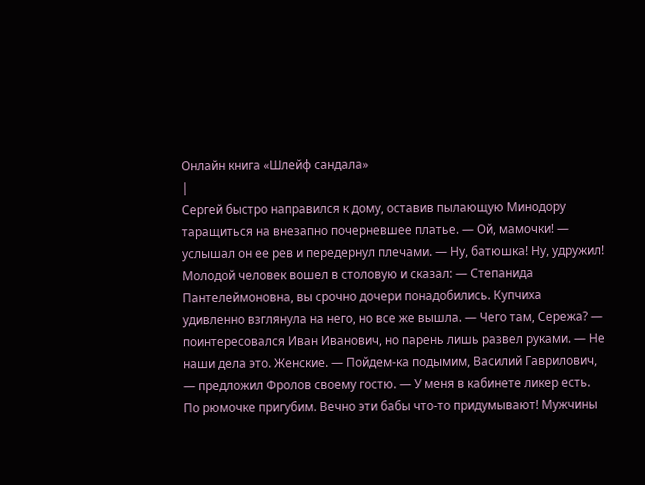Онлайн книга «Шлейф сандала»
|
Сергей быстро направился к дому, оставив пылающую Минодору таращиться на внезапно почерневшее платье. — Ой, мамочки! — услышал он ее рев и передернул плечами. — Ну, батюшка! Ну, удружил! Молодой человек вошел в столовую и сказал: — Степанида Пантелеймоновна, вы срочно дочери понадобились. Купчиха удивленно взглянула на него, но все же вышла. — Чего там, Сережа? — поинтересовался Иван Иванович, но парень лишь развел руками. — Не наши дела это. Женские. — Пойдем-ка подымим, Василий Гаврилович, — предложил Фролов своему гостю. — У меня в кабинете ликер есть. По рюмочке пригубим. Вечно эти бабы что-то придумывают! Мужчины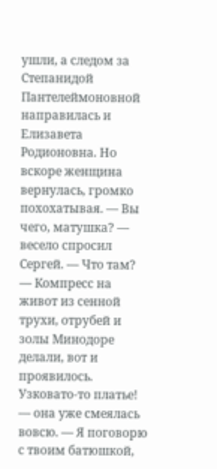ушли, а следом за Степанидой Пантелеймоновной направилась и Елизавета Родионовна. Но вскоре женщина вернулась, громко похохатывая. — Вы чего, матушка? — весело спросил Сергей. — Что там? — Компресс на живот из сенной трухи, отрубей и золы Минодоре делали, вот и проявилось. Узковато-то платье! — она уже смеялась вовсю. — Я поговорю с твоим батюшкой,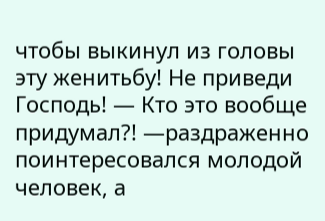чтобы выкинул из головы эту женитьбу! Не приведи Господь! — Кто это вообще придумал?! —раздраженно поинтересовался молодой человек, а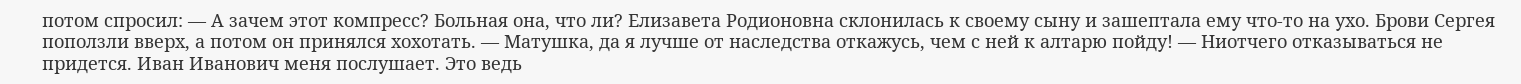потом спросил: — А зачем этот компресс? Больная она, что ли? Елизавета Родионовна склонилась к своему сыну и зашептала ему что-то на ухо. Брови Сергея поползли вверх, а потом он принялся хохотать. — Матушка, да я лучше от наследства откажусь, чем с ней к алтарю пойду! — Ниотчего отказываться не придется. Иван Иванович меня послушает. Это ведь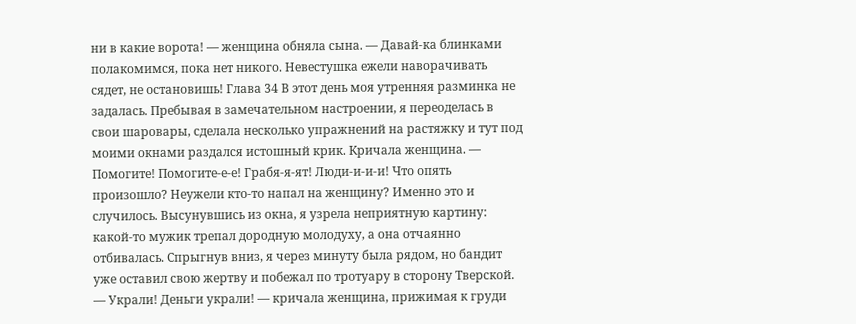ни в какие ворота! — женщина обняла сына. — Давай-ка блинками полакомимся, пока нет никого. Невестушка ежели наворачивать сядет, не остановишь! Глава 34 В этот день моя утренняя разминка не задалась. Пребывая в замечательном настроении, я переоделась в свои шаровары, сделала несколько упражнений на растяжку и тут под моими окнами раздался истошный крик. Кричала женщина. — Помогите! Помогите-е-е! Грабя-я-ят! Люди-и-и-и! Что опять произошло? Неужели кто-то напал на женщину? Именно это и случилось. Высунувшись из окна, я узрела неприятную картину: какой-то мужик трепал дородную молодуху, а она отчаянно отбивалась. Спрыгнув вниз, я через минуту была рядом, но бандит уже оставил свою жертву и побежал по тротуару в сторону Тверской. — Украли! Деньги украли! — кричала женщина, прижимая к груди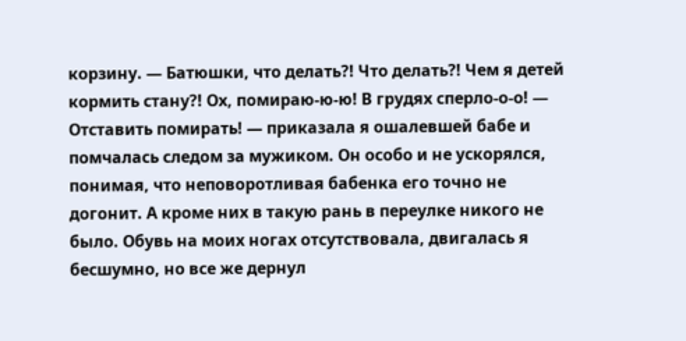корзину. — Батюшки, что делать?! Что делать?! Чем я детей кормить стану?! Ох, помираю-ю-ю! В грудях сперло-о-о! — Отставить помирать! — приказала я ошалевшей бабе и помчалась следом за мужиком. Он особо и не ускорялся, понимая, что неповоротливая бабенка его точно не догонит. А кроме них в такую рань в переулке никого не было. Обувь на моих ногах отсутствовала, двигалась я бесшумно, но все же дернул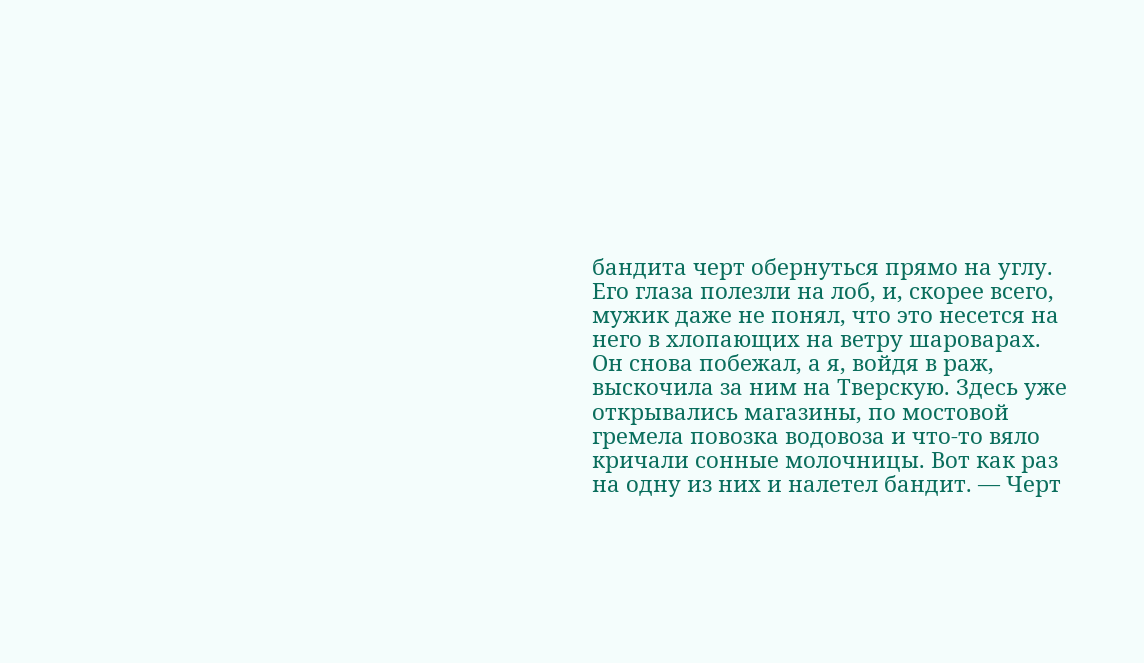бандита черт обернуться прямо на углу. Его глаза полезли на лоб, и, скорее всего, мужик даже не понял, что это несется на него в хлопающих на ветру шароварах. Он снова побежал, а я, войдя в раж, выскочила за ним на Тверскую. Здесь уже открывались магазины, по мостовой гремела повозка водовоза и что-то вяло кричали сонные молочницы. Вот как раз на одну из них и налетел бандит. — Черт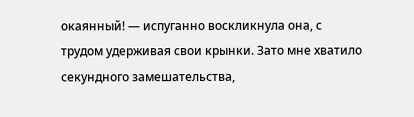окаянный! — испуганно воскликнула она, с трудом удерживая свои крынки. Зато мне хватило секундного замешательства,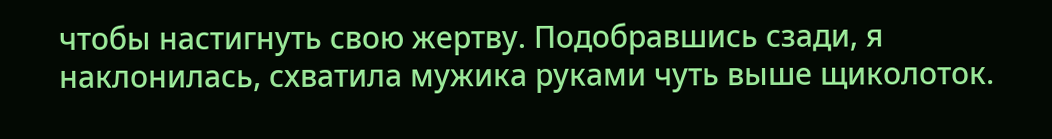чтобы настигнуть свою жертву. Подобравшись сзади, я наклонилась, схватила мужика руками чуть выше щиколоток.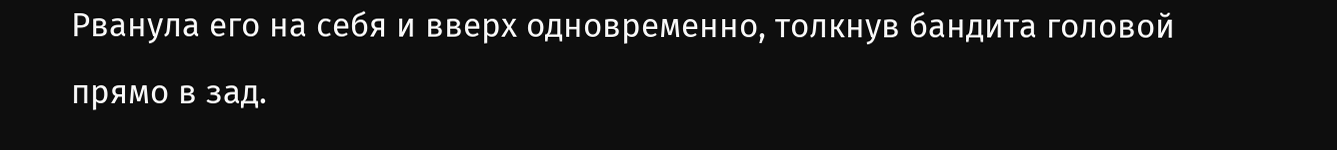Рванула его на себя и вверх одновременно, толкнув бандита головой прямо в зад.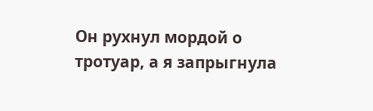Он рухнул мордой о тротуар, а я запрыгнула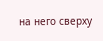на него сверху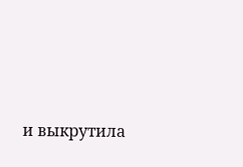и выкрутила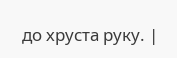до хруста руку. |